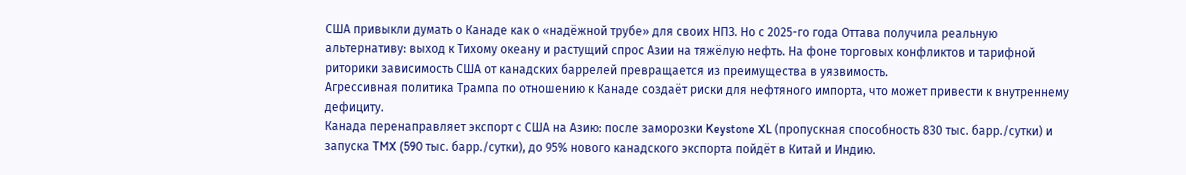США привыкли думать о Канаде как о «надёжной трубе» для своих НПЗ. Но с 2025-го года Оттава получила реальную альтернативу: выход к Тихому океану и растущий спрос Азии на тяжёлую нефть. На фоне торговых конфликтов и тарифной риторики зависимость США от канадских баррелей превращается из преимущества в уязвимость.
Агрессивная политика Трампа по отношению к Канаде создаёт риски для нефтяного импорта, что может привести к внутреннему дефициту.
Канада перенаправляет экспорт с США на Азию: после заморозки Keystone XL (пропускная способность 830 тыс. барр./сутки) и запуска TMX (590 тыс. барр./сутки), до 95% нового канадского экспорта пойдёт в Китай и Индию.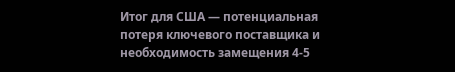Итог для США — потенциальная потеря ключевого поставщика и необходимость замещения 4-5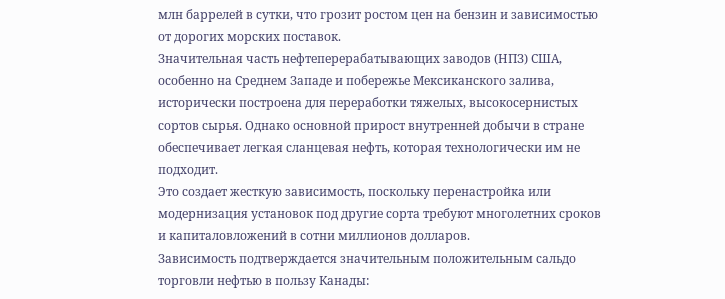млн баррелей в сутки, что грозит ростом цен на бензин и зависимостью от дорогих морских поставок.
Значительная часть нефтеперерабатывающих заводов (НПЗ) США, особенно на Среднем Западе и побережье Мексиканского залива, исторически построена для переработки тяжелых, высокосернистых сортов сырья. Однако основной прирост внутренней добычи в стране обеспечивает легкая сланцевая нефть, которая технологически им не подходит.
Это создает жесткую зависимость, поскольку перенастройка или модернизация установок под другие сорта требуют многолетних сроков и капиталовложений в сотни миллионов долларов.
Зависимость подтверждается значительным положительным сальдо торговли нефтью в пользу Канады: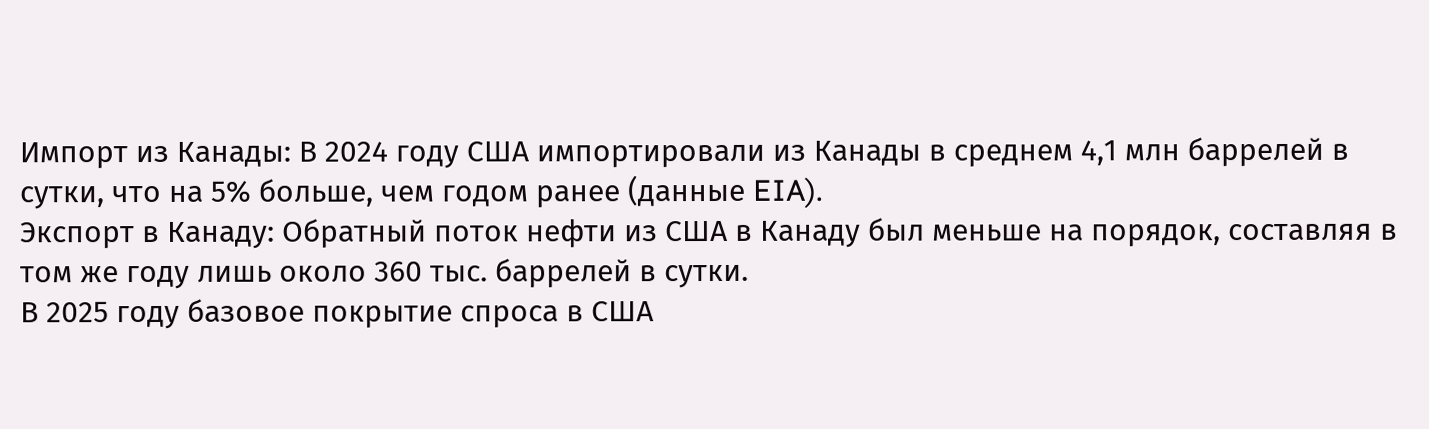Импорт из Канады: В 2024 году США импортировали из Канады в среднем 4,1 млн баррелей в сутки, что на 5% больше, чем годом ранее (данные EIA).
Экспорт в Канаду: Обратный поток нефти из США в Канаду был меньше на порядок, составляя в том же году лишь около 360 тыс. баррелей в сутки.
В 2025 году базовое покрытие спроса в США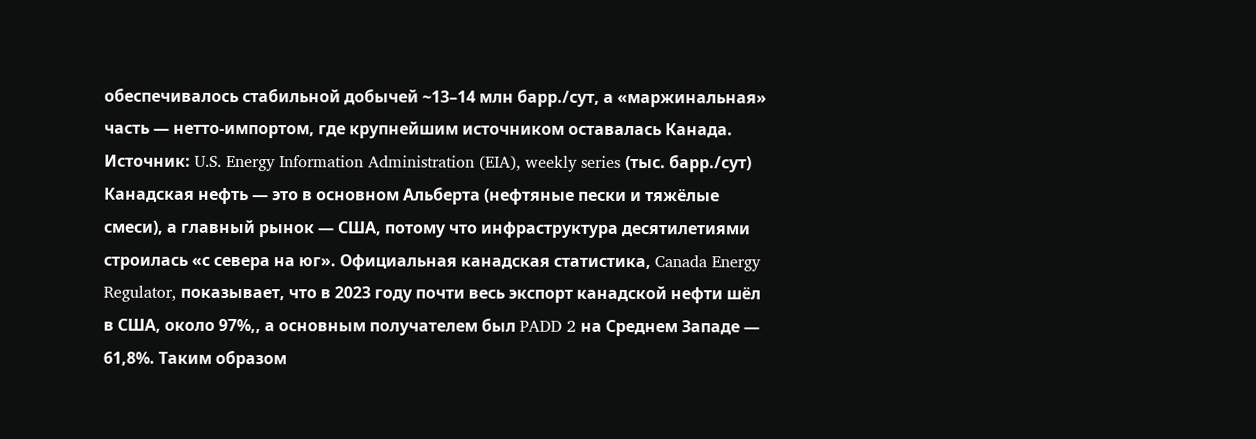обеспечивалось стабильной добычей ~13–14 млн барр./сут, а «маржинальная» часть — нетто-импортом, где крупнейшим источником оставалась Канада. Источник: U.S. Energy Information Administration (EIA), weekly series (тыс. барр./сут)
Канадская нефть — это в основном Альберта (нефтяные пески и тяжёлые смеси), а главный рынок — США, потому что инфраструктура десятилетиями строилась «с севера на юг». Официальная канадская статистика, Canada Energy Regulator, показывает, что в 2023 году почти весь экспорт канадской нефти шёл в США, около 97%,, а основным получателем был PADD 2 на Среднем Западе — 61,8%. Таким образом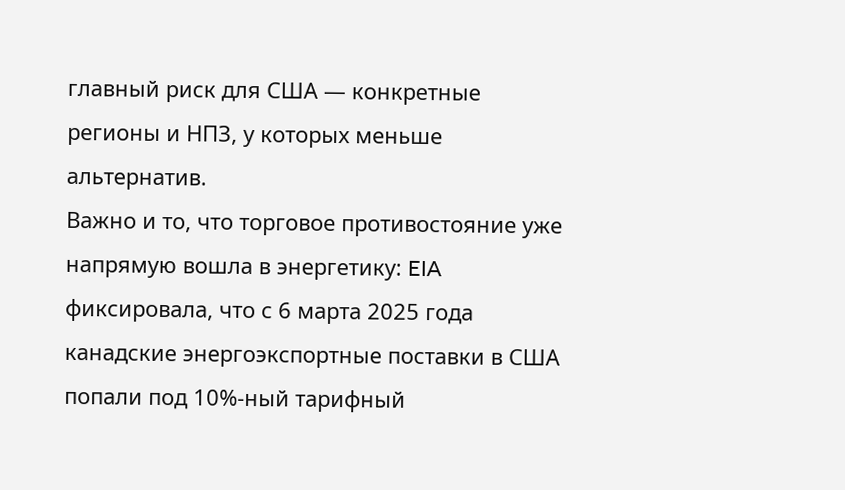главный риск для США — конкретные регионы и НПЗ, у которых меньше альтернатив.
Важно и то, что торговое противостояние уже напрямую вошла в энергетику: EIA фиксировала, что с 6 марта 2025 года канадские энергоэкспортные поставки в США попали под 10%-ный тарифный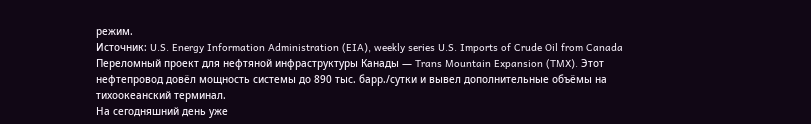режим.
Источник: U.S. Energy Information Administration (EIA), weekly series U.S. Imports of Crude Oil from Canada
Переломный проект для нефтяной инфраструктуры Канады — Trans Mountain Expansion (TMX). Этот нефтепровод довёл мощность системы до 890 тыс. барр./сутки и вывел дополнительные объёмы на тихоокеанский терминал.
На сегодняшний день уже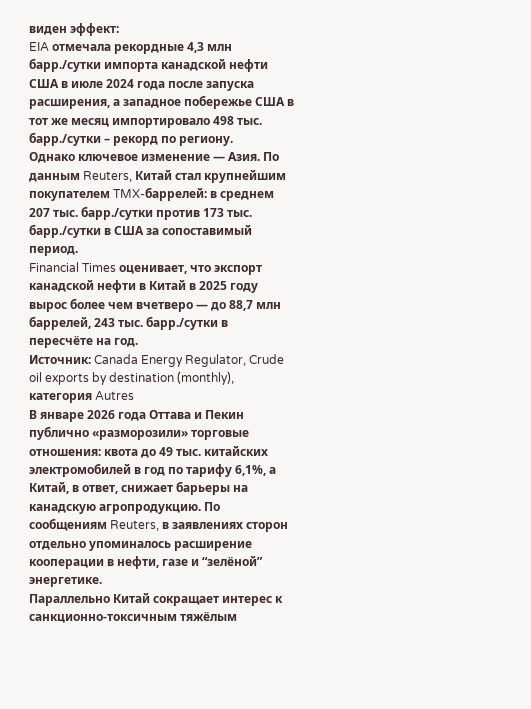виден эффект:
EIA отмечала рекордные 4,3 млн барр./сутки импорта канадской нефти США в июле 2024 года после запуска расширения, а западное побережье США в тот же месяц импортировало 498 тыс. барр./сутки – рекорд по региону.
Однако ключевое изменение — Азия. По данным Reuters, Китай стал крупнейшим покупателем TMX-баррелей: в среднем 207 тыс. барр./сутки против 173 тыс. барр./сутки в США за сопоставимый период.
Financial Times оценивает, что экспорт канадской нефти в Китай в 2025 году вырос более чем вчетверо — до 88,7 млн баррелей, 243 тыс. барр./сутки в пересчёте на год.
Источник: Canada Energy Regulator, Crude oil exports by destination (monthly), категория Autres
В январе 2026 года Оттава и Пекин публично «разморозили» торговые отношения: квота до 49 тыс. китайских электромобилей в год по тарифу 6,1%, а Китай, в ответ, снижает барьеры на канадскую агропродукцию. По сообщениям Reuters, в заявлениях сторон отдельно упоминалось расширение кооперации в нефти, газе и “зелёной” энергетике.
Параллельно Китай сокращает интерес к санкционно-токсичным тяжёлым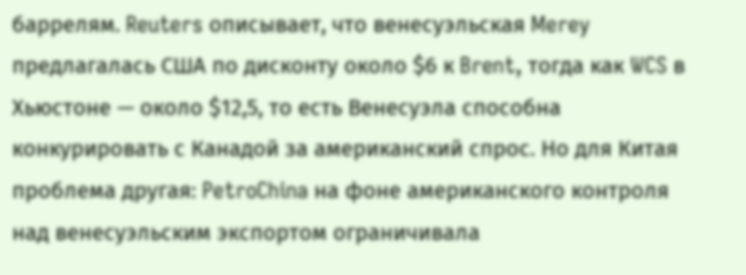баррелям. Reuters описывает, что венесуэльская Merey предлагалась США по дисконту около $6 к Brent, тогда как WCS в Хьюстоне — около $12,5, то есть Венесуэла способна конкурировать с Канадой за американский спрос. Но для Китая проблема другая: PetroChina на фоне американского контроля над венесуэльским экспортом ограничивала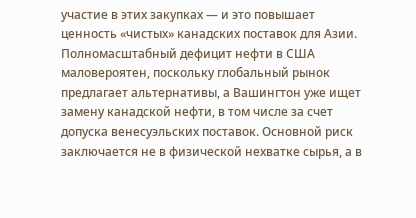участие в этих закупках — и это повышает ценность «чистых» канадских поставок для Азии.
Полномасштабный дефицит нефти в США маловероятен, поскольку глобальный рынок предлагает альтернативы, а Вашингтон уже ищет замену канадской нефти, в том числе за счет допуска венесуэльских поставок. Основной риск заключается не в физической нехватке сырья, а в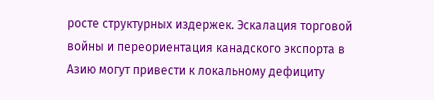росте структурных издержек. Эскалация торговой войны и переориентация канадского экспорта в Азию могут привести к локальному дефициту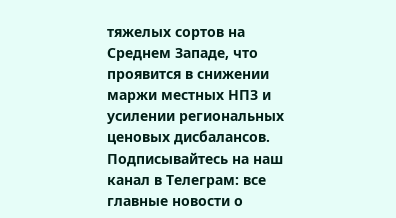тяжелых сортов на Среднем Западе, что проявится в снижении маржи местных НПЗ и усилении региональных ценовых дисбалансов.
Подписывайтесь на наш канал в Телеграм: все главные новости о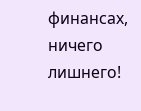финансах, ничего лишнего!